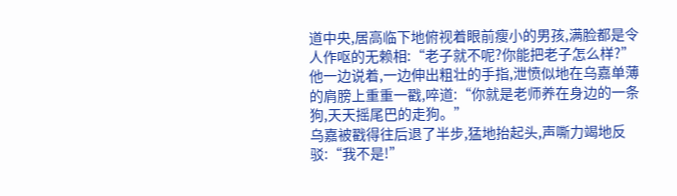道中央,居高临下地俯视着眼前瘦小的男孩,满脸都是令人作呕的无赖相:“老子就不呢?你能把老子怎么样?”
他一边说着,一边伸出粗壮的手指,泄愤似地在乌嘉单薄的肩膀上重重一戳,啐道:“你就是老师养在身边的一条狗,天天摇尾巴的走狗。”
乌嘉被戳得往后退了半步,猛地抬起头,声嘶力竭地反驳:“我不是!”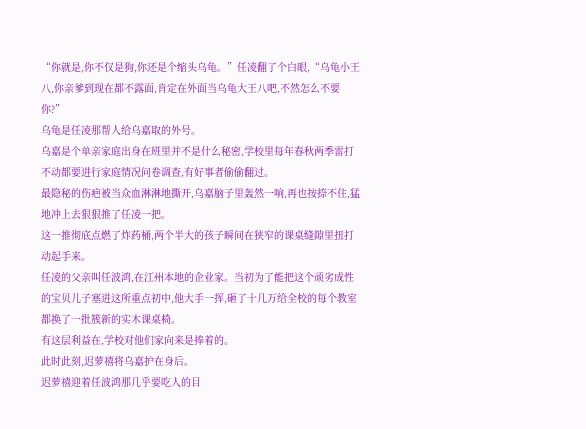“你就是,你不仅是狗,你还是个缩头乌龟。”任凌翻了个白眼,“乌龟小王八,你亲爹到现在都不露面,肯定在外面当乌龟大王八吧,不然怎么不要你?”
乌龟是任凌那帮人给乌嘉取的外号。
乌嘉是个单亲家庭出身在班里并不是什么秘密,学校里每年春秋两季雷打不动都要进行家庭情况问卷调查,有好事者偷偷翻过。
最隐秘的伤疤被当众血淋淋地撕开,乌嘉脑子里轰然一响,再也按捺不住,猛地冲上去狠狠推了任凌一把。
这一推彻底点燃了炸药桶,两个半大的孩子瞬间在狭窄的课桌缝隙里扭打动起手来。
任凌的父亲叫任波鸿,在江州本地的企业家。当初为了能把这个顽劣成性的宝贝儿子塞进这所重点初中,他大手一挥,砸了十几万给全校的每个教室都换了一批簇新的实木课桌椅。
有这层利益在,学校对他们家向来是捧着的。
此时此刻,迟萝禧将乌嘉护在身后。
迟萝禧迎着任波鸿那几乎要吃人的目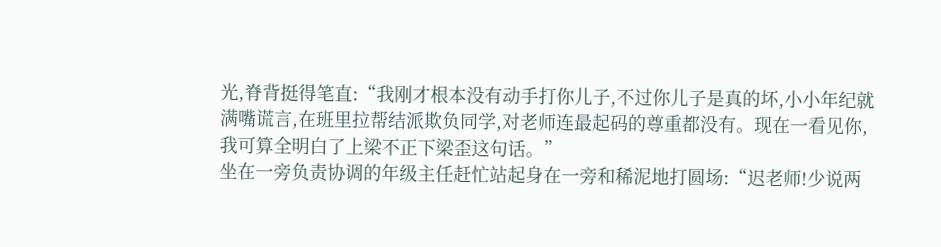光,脊背挺得笔直:“我刚才根本没有动手打你儿子,不过你儿子是真的坏,小小年纪就满嘴谎言,在班里拉帮结派欺负同学,对老师连最起码的尊重都没有。现在一看见你,我可算全明白了上梁不正下梁歪这句话。”
坐在一旁负责协调的年级主任赶忙站起身在一旁和稀泥地打圆场:“迟老师!少说两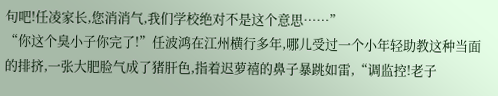句吧!任凌家长,您消消气,我们学校绝对不是这个意思……”
“你这个臭小子你完了!”任波鸿在江州横行多年,哪儿受过一个小年轻助教这种当面的排挤,一张大肥脸气成了猪肝色,指着迟萝禧的鼻子暴跳如雷,“调监控!老子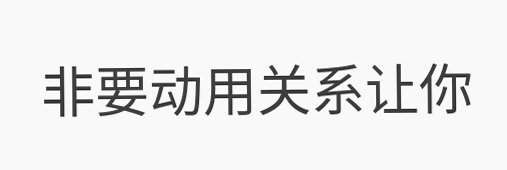非要动用关系让你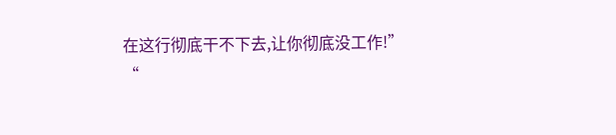在这行彻底干不下去,让你彻底没工作!”
“